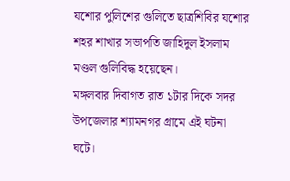যশোর পুলিশের গুলিতে ছাত্রশিবির যশোর শহর শাখার সভাপতি জাহিদুল ইসলাম মণ্ডল গুলিবিদ্ধ হয়েছেন।
মঙ্গলবার দিবাগত রাত ১টার দিকে সদর উপজেলার শ্যামনগর গ্রামে এই ঘটনা ঘটে।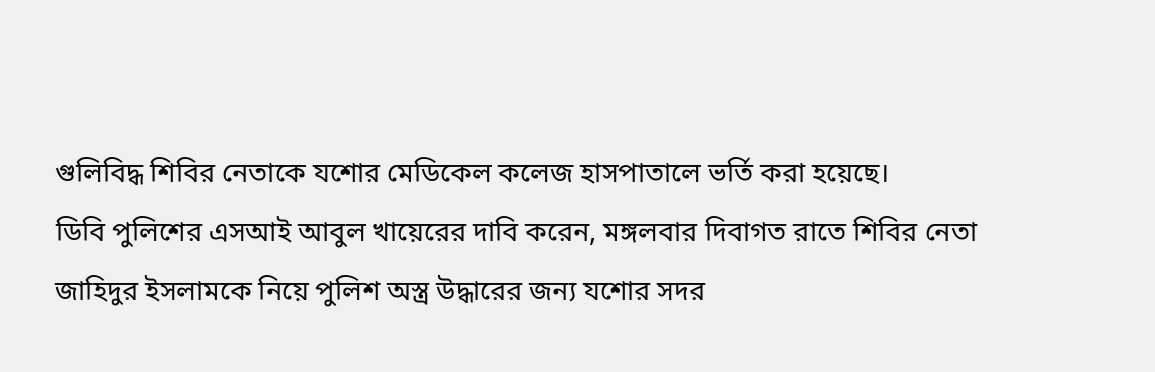গুলিবিদ্ধ শিবির নেতাকে যশোর মেডিকেল কলেজ হাসপাতালে ভর্তি করা হয়েছে।
ডিবি পুলিশের এসআই আবুল খায়েরের দাবি করেন, মঙ্গলবার দিবাগত রাতে শিবির নেতা জাহিদুর ইসলামকে নিয়ে পুলিশ অস্ত্র উদ্ধারের জন্য যশোর সদর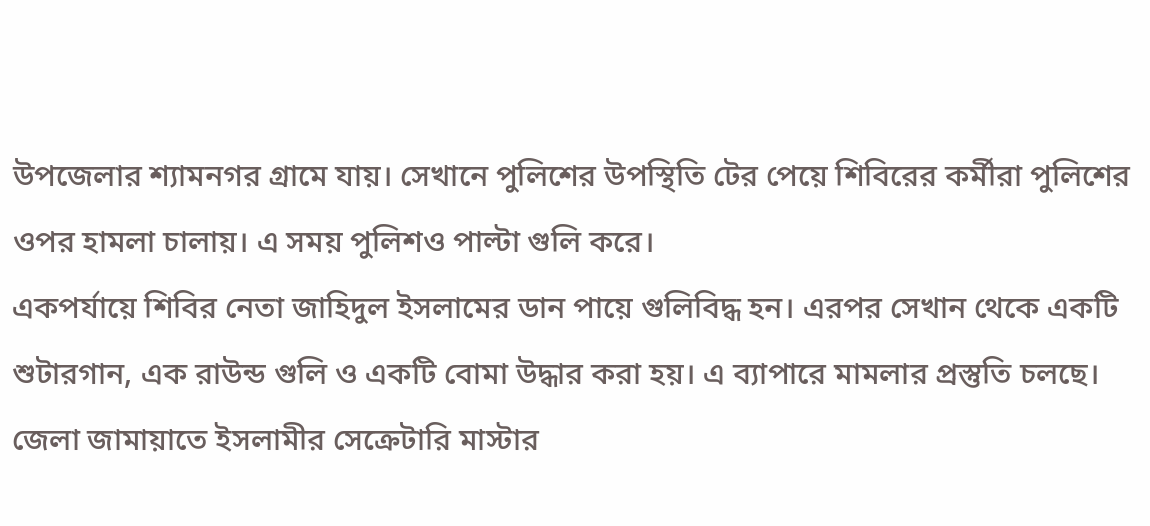উপজেলার শ্যামনগর গ্রামে যায়। সেখানে পুলিশের উপস্থিতি টের পেয়ে শিবিরের কর্মীরা পুলিশের ওপর হামলা চালায়। এ সময় পুলিশও পাল্টা গুলি করে।
একপর্যায়ে শিবির নেতা জাহিদুল ইসলামের ডান পায়ে গুলিবিদ্ধ হন। এরপর সেখান থেকে একটি শুটারগান, এক রাউন্ড গুলি ও একটি বোমা উদ্ধার করা হয়। এ ব্যাপারে মামলার প্রস্তুতি চলছে।
জেলা জামায়াতে ইসলামীর সেক্রেটারি মাস্টার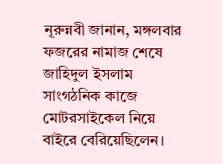নূরুন্নবী জানান, মঙ্গলবার ফজরের নামাজ শেষে জাহিদুল ইসলাম সাংগঠনিক কাজে মোটরসাইকেল নিয়ে বাইরে বেরিয়েছিলেন।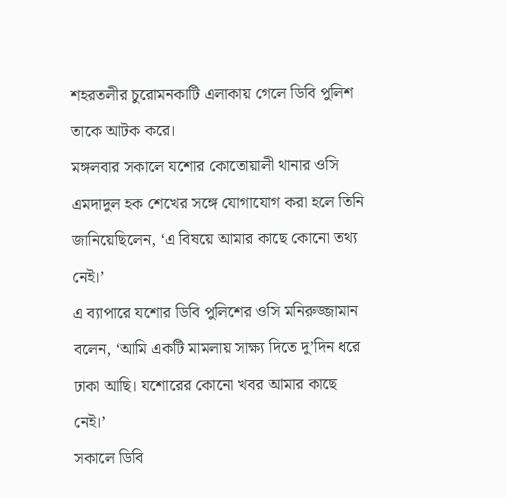শহরতলীর চুরোমনকাটি এলাকায় গেলে ডিবি পুলিশ তাকে আটক করে।
মঙ্গলবার সকালে যশোর কোতোয়ালী থানার ওসি এমদাদুল হক শেখের সঙ্গে যোগাযোগ করা হলে তিনি জানিয়েছিলেন, ‘এ বিষয়ে আমার কাছে কোনো তথ্য নেই।’
এ ব্যাপারে যশোর ডিবি পুলিশের ওসি মনিরুজ্জামান বলেন, ‘আমি একটি মামলায় সাক্ষ্য দিতে দু’দিন ধরে ঢাকা আছি। যশোরের কোনো খবর আমার কাছে নেই।’
সকালে ডিবি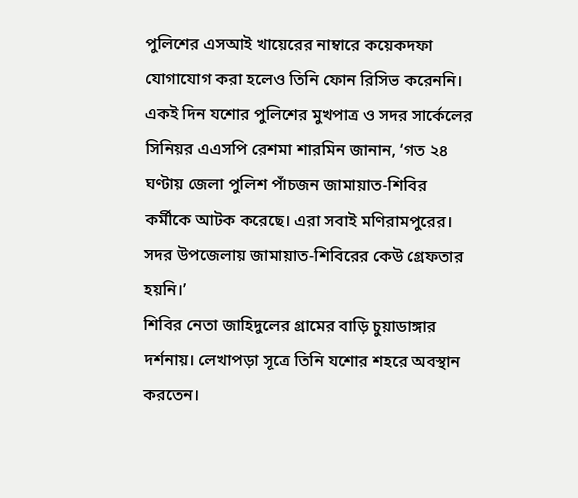পুলিশের এসআই খায়েরের নাম্বারে কয়েকদফা যোগাযোগ করা হলেও তিনি ফোন রিসিভ করেননি।
একই দিন যশোর পুলিশের মুখপাত্র ও সদর সার্কেলের সিনিয়র এএসপি রেশমা শারমিন জানান, ‘গত ২৪ ঘণ্টায় জেলা পুলিশ পাঁচজন জামায়াত-শিবির কর্মীকে আটক করেছে। এরা সবাই মণিরামপুরের। সদর উপজেলায় জামায়াত-শিবিরের কেউ গ্রেফতার হয়নি।’
শিবির নেতা জাহিদুলের গ্রামের বাড়ি চুয়াডাঙ্গার দর্শনায়। লেখাপড়া সূত্রে তিনি যশোর শহরে অবস্থান করতেন।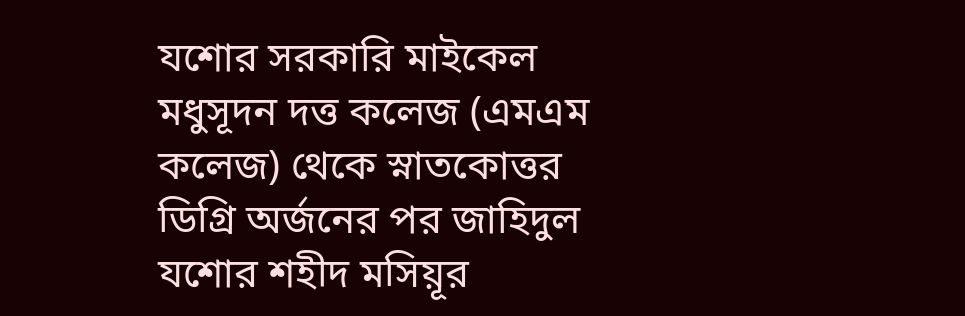যশোর সরকারি মাইকেল মধুসূদন দত্ত কলেজ (এমএম কলেজ) থেকে স্নাতকোত্তর ডিগ্রি অর্জনের পর জাহিদুল যশোর শহীদ মসিয়ূর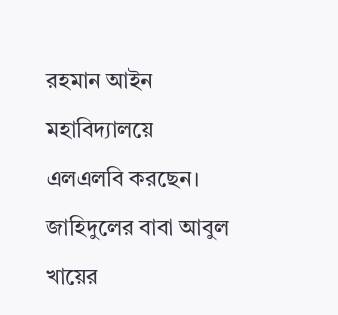রহমান আইন মহাবিদ্যালয়ে এলএলবি করছেন।
জাহিদুলের বাবা আবুল খায়ের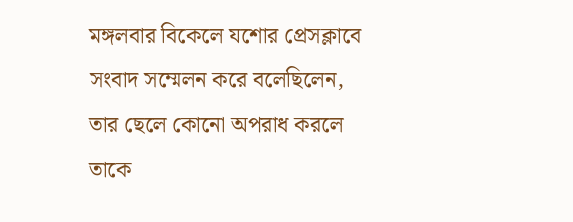মঙ্গলবার বিকেলে যশোর প্রেসক্লাবে সংবাদ সম্মেলন করে বলেছিলেন, তার ছেলে কোনো অপরাধ করলে তাকে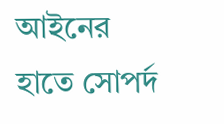আইনের হাতে সোপর্দ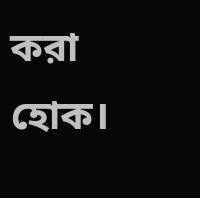করা হোক।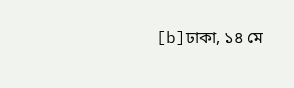[b]ঢাকা, ১৪ মে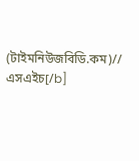(টাইমনিউজবিডি.কম)// এসএইচ[/b]